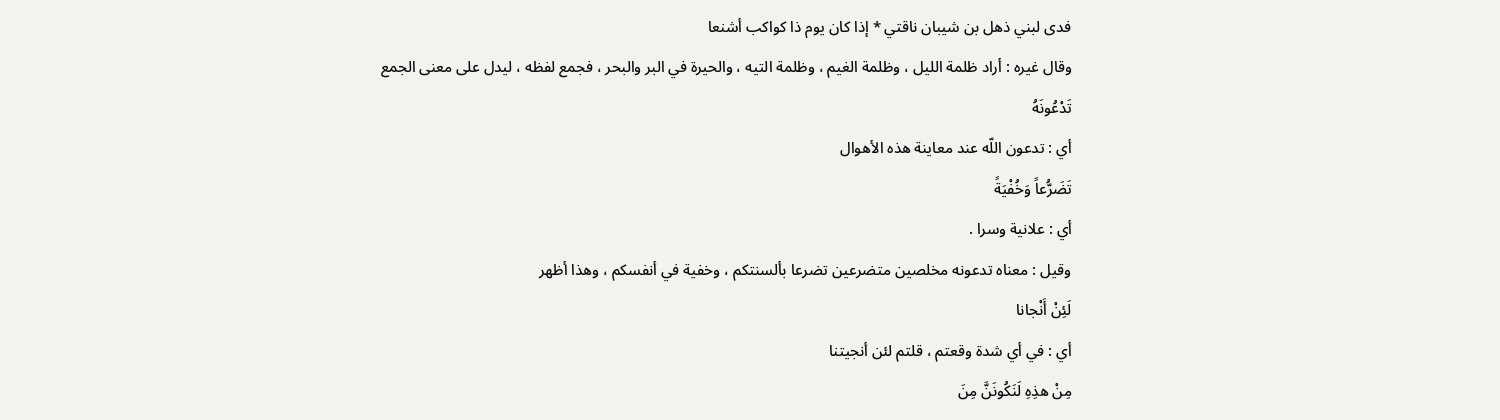فدى لبني ذهل بن شيبان ناقتي * إذا كان يوم ذا كواكب أشنعا
وقال غيره : أراد ظلمة الليل ، وظلمة الغيم ، وظلمة التيه ، والحيرة في البر والبحر ، فجمع لفظه ، ليدل على معنى الجمع
تَدْعُونَهُ
أي : تدعون اللّه عند معاينة هذه الأهوال
تَضَرُّعاً وَخُفْيَةً
أي : علانية وسرا .
وقيل : معناه تدعونه مخلصين متضرعين تضرعا بألسنتكم ، وخفية في أنفسكم ، وهذا أظهر
لَئِنْ أَنْجانا
أي : في أي شدة وقعتم ، قلتم لئن أنجيتنا
مِنْ هذِهِ لَنَكُونَنَّ مِنَ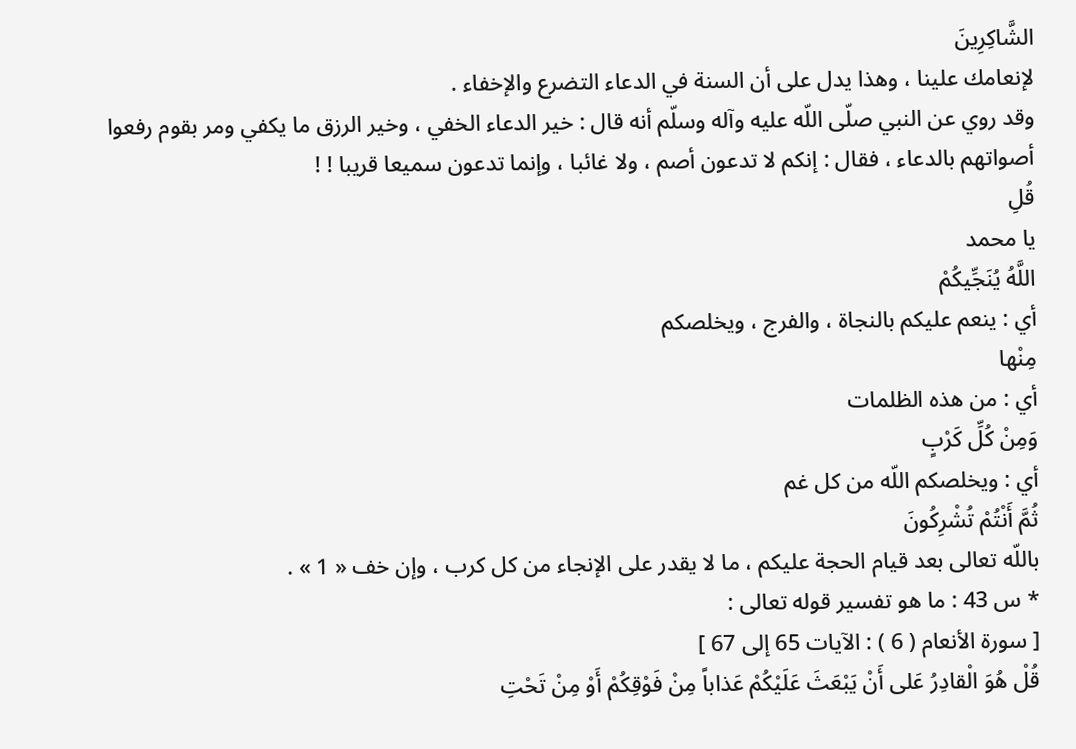الشَّاكِرِينَ
لإنعامك علينا ، وهذا يدل على أن السنة في الدعاء التضرع والإخفاء .
وقد روي عن النبي صلّى اللّه عليه وآله وسلّم أنه قال : خير الدعاء الخفي ، وخير الرزق ما يكفي ومر بقوم رفعوا أصواتهم بالدعاء ، فقال : إنكم لا تدعون أصم ، ولا غائبا ، وإنما تدعون سميعا قريبا ! !
قُلِ
يا محمد
اللَّهُ يُنَجِّيكُمْ
أي : ينعم عليكم بالنجاة ، والفرج ، ويخلصكم
مِنْها
أي : من هذه الظلمات
وَمِنْ كُلِّ كَرْبٍ
أي : ويخلصكم اللّه من كل غم
ثُمَّ أَنْتُمْ تُشْرِكُونَ
باللّه تعالى بعد قيام الحجة عليكم ، ما لا يقدر على الإنجاء من كل كرب ، وإن خف « 1 » .
* س 43 : ما هو تفسير قوله تعالى :
[ سورة الأنعام ( 6 ) : الآيات 65 إلى 67 ]
قُلْ هُوَ الْقادِرُ عَلى أَنْ يَبْعَثَ عَلَيْكُمْ عَذاباً مِنْ فَوْقِكُمْ أَوْ مِنْ تَحْتِ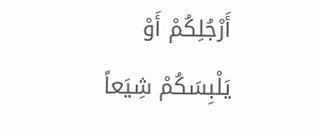أَرْجُلِكُمْ أَوْ يَلْبِسَكُمْ شِيَعاً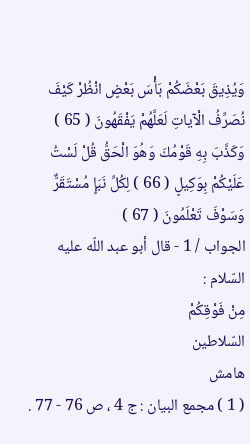وَيُذِيقَ بَعْضَكُمْ بَأْسَ بَعْضٍ انْظُرْ كَيْفَ نُصَرِّفُ الْآياتِ لَعَلَّهُمْ يَفْقَهُونَ ( 65 ) وَكَذَّبَ بِهِ قَوْمُكَ وَهُوَ الْحَقُّ قُلْ لَسْتُ عَلَيْكُمْ بِوَكِيلٍ ( 66 ) لِكُلِّ نَبَإٍ مُسْتَقَرٌّ وَسَوْفَ تَعْلَمُونَ ( 67 )
الجواب / 1 - قال أبو عبد اللّه عليه السّلام :
مِنْ فَوْقِكُمْ
السّلاطين
هامش
( 1 ) مجمع البيان : ج 4 ، ص 76 - 77 .